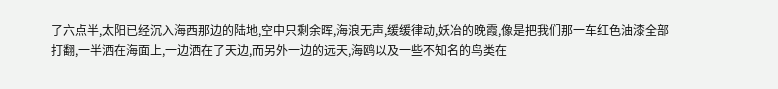了六点半,太阳已经沉入海西那边的陆地,空中只剩余晖,海浪无声,缓缓律动,妖冶的晚霞,像是把我们那一车红色油漆全部打翻,一半洒在海面上,一边洒在了天边,而另外一边的远天,海鸥以及一些不知名的鸟类在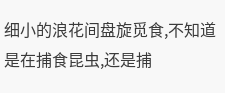细小的浪花间盘旋觅食,不知道是在捕食昆虫,还是捕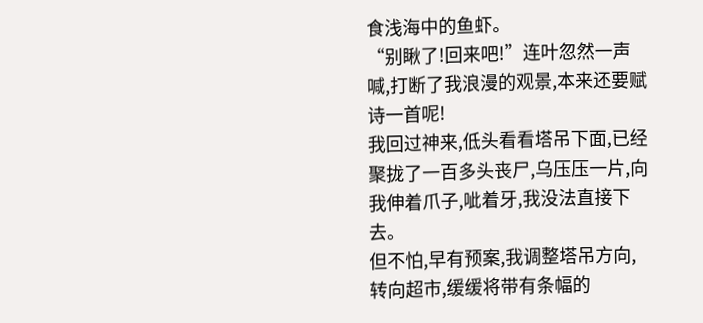食浅海中的鱼虾。
“别瞅了!回来吧!”连叶忽然一声喊,打断了我浪漫的观景,本来还要赋诗一首呢!
我回过神来,低头看看塔吊下面,已经聚拢了一百多头丧尸,乌压压一片,向我伸着爪子,呲着牙,我没法直接下去。
但不怕,早有预案,我调整塔吊方向,转向超市,缓缓将带有条幅的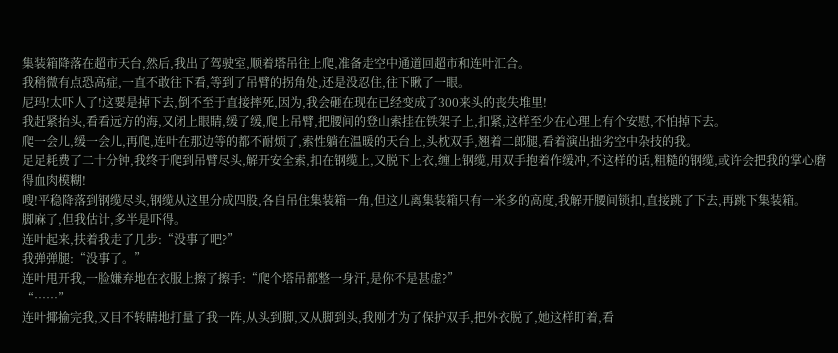集装箱降落在超市天台,然后,我出了驾驶室,顺着塔吊往上爬,准备走空中通道回超市和连叶汇合。
我稍微有点恐高症,一直不敢往下看,等到了吊臂的拐角处,还是没忍住,往下瞅了一眼。
尼玛!太吓人了!这要是掉下去,倒不至于直接摔死,因为,我会砸在现在已经变成了300来头的丧失堆里!
我赶紧抬头,看看远方的海,又闭上眼睛,缓了缓,爬上吊臂,把腰间的登山索挂在铁架子上,扣紧,这样至少在心理上有个安慰,不怕掉下去。
爬一会儿,缓一会儿,再爬,连叶在那边等的都不耐烦了,索性躺在温暖的天台上,头枕双手,翘着二郎腿,看着演出拙劣空中杂技的我。
足足耗费了二十分钟,我终于爬到吊臂尽头,解开安全索,扣在钢缆上,又脱下上衣,缠上钢缆,用双手抱着作缓冲,不这样的话,粗糙的钢缆,或许会把我的掌心磨得血肉模糊!
嗖!平稳降落到钢缆尽头,钢缆从这里分成四股,各自吊住集装箱一角,但这儿离集装箱只有一米多的高度,我解开腰间锁扣,直接跳了下去,再跳下集装箱。
脚麻了,但我估计,多半是吓得。
连叶起来,扶着我走了几步:“没事了吧?”
我弹弹腿:“没事了。”
连叶甩开我,一脸嫌弃地在衣服上擦了擦手:“爬个塔吊都整一身汗,是你不是甚虚?”
“……”
连叶揶揄完我,又目不转睛地打量了我一阵,从头到脚,又从脚到头,我刚才为了保护双手,把外衣脱了,她这样盯着,看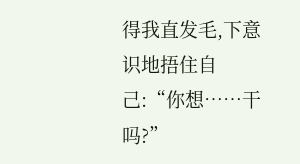得我直发毛,下意识地捂住自己:“你想……干吗?”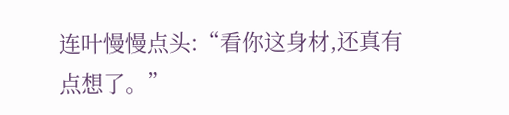连叶慢慢点头:“看你这身材,还真有点想了。”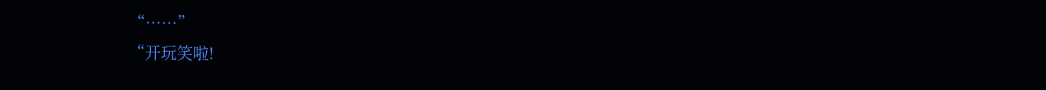“……”
“开玩笑啦!